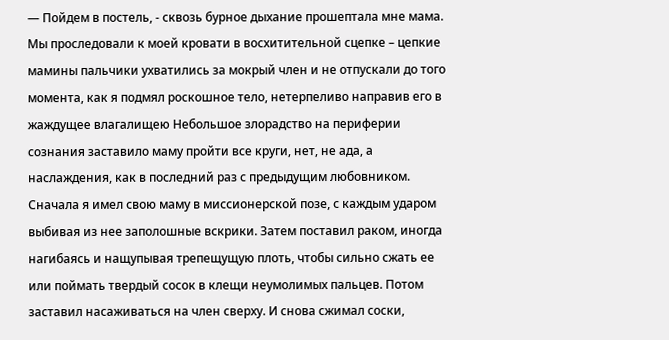— Пойдем в постель, - сквозь бурное дыхание прошептала мне мама.
Мы проследовали к моей кровати в восхитительной сцепке – цепкие мамины пальчики ухватились за мокрый член и не отпускали до того момента, как я подмял роскошное тело, нетерпеливо направив его в жаждущее влагалищею Небольшое злорадство на периферии сознания заставило маму пройти все круги, нет, не ада, а наслаждения, как в последний раз с предыдущим любовником. Сначала я имел свою маму в миссионерской позе, с каждым ударом выбивая из нее заполошные вскрики. Затем поставил раком, иногда нагибаясь и нащупывая трепещущую плоть, чтобы сильно сжать ее или поймать твердый сосок в клещи неумолимых пальцев. Потом заставил насаживаться на член сверху. И снова сжимал соски,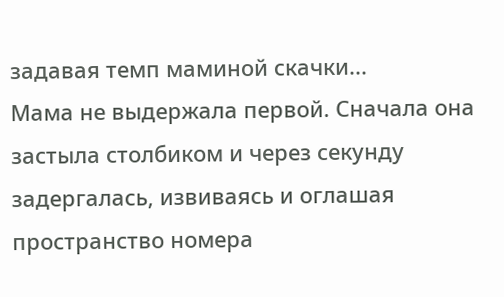задавая темп маминой скачки...
Мама не выдержала первой. Сначала она застыла столбиком и через секунду задергалась, извиваясь и оглашая пространство номера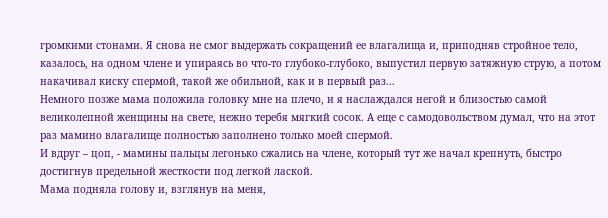громкими стонами. Я снова не смог выдержать сокращений ее влагалища и, приподняв стройное тело, казалось, на одном члене и упираясь во что-то глубоко-глубоко, выпустил первую затяжную струю, а потом накачивал киску спермой, такой же обильной, как и в первый раз...
Немного позже мама положила головку мне на плечо, и я наслаждался негой и близостью самой великолепной женщины на свете, нежно теребя мягкий сосок. А еще с самодовольством думал, что на этот раз мамино влагалище полностью заполнено только моей спермой.
И вдруг – цоп, - мамины пальцы легонько сжались на члене, который тут же начал крепнуть, быстро достигнув предельной жесткости под легкой лаской.
Мама подняла голову и, взглянув на меня,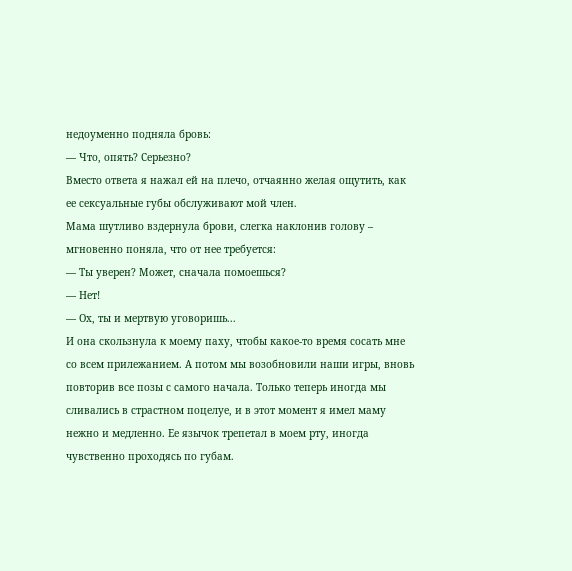недоуменно подняла бровь:
— Что, опять? Серьезно?
Вместо ответа я нажал ей на плечо, отчаянно желая ощутить, как ее сексуальные губы обслуживают мой член.
Мама шутливо вздернула брови, слегка наклонив голову – мгновенно поняла, что от нее требуется:
— Ты уверен? Может, сначала помоешься?
— Нет!
— Ох, ты и мертвую уговоришь...
И она скользнула к моему паху, чтобы какое-то время сосать мне со всем прилежанием. А потом мы возобновили наши игры, вновь повторив все позы с самого начала. Только теперь иногда мы сливались в страстном поцелуе, и в этот момент я имел маму нежно и медленно. Ее язычок трепетал в моем рту, иногда чувственно проходясь по губам.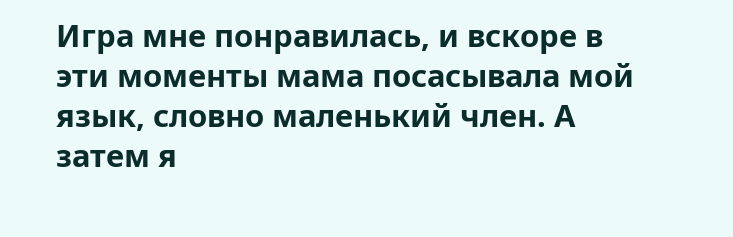Игра мне понравилась, и вскоре в эти моменты мама посасывала мой язык, словно маленький член. А затем я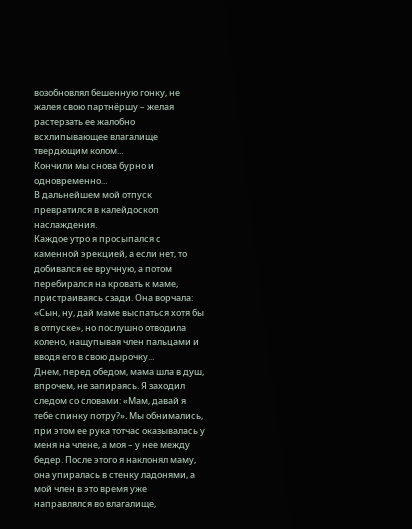возобновлял бешенную гонку, не жалея свою партнёршу – желая растерзать ее жалобно всхлипывающее влагалище твердющим колом...
Кончили мы снова бурно и одновременно...
В дальнейшем мой отпуск превратился в калейдоскоп наслаждения.
Каждое утро я просыпался с каменной эрекцией, а если нет, то добивался ее вручную, а потом перебирался на кровать к маме, пристраиваясь сзади. Она ворчала: «Сын, ну, дай маме выспаться хотя бы в отпуске», но послушно отводила колено, нащупывая член пальцами и вводя его в свою дырочку...
Днем, перед обедом, мама шла в душ, впрочем, не запираясь. Я заходил следом со словами: «Мам, давай я тебе спинку потру?». Мы обнимались, при этом ее рука тотчас оказывалась у меня на члене, а моя – у нее между бедер. После этого я наклонял маму, она упиралась в стенку ладонями, а мой член в это время уже направлялся во влагалище,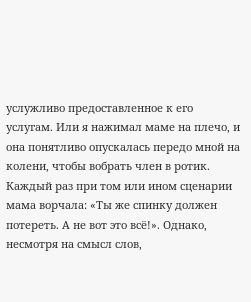услужливо предоставленное к его услугам. Или я нажимал маме на плечо, и она понятливо опускалась передо мной на колени, чтобы вобрать член в ротик. Каждый раз при том или ином сценарии мама ворчала: «Ты же спинку должен потереть. А не вот это всё!». Однако, несмотря на смысл слов,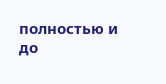полностью и до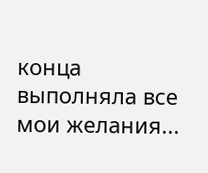конца выполняла все мои желания...